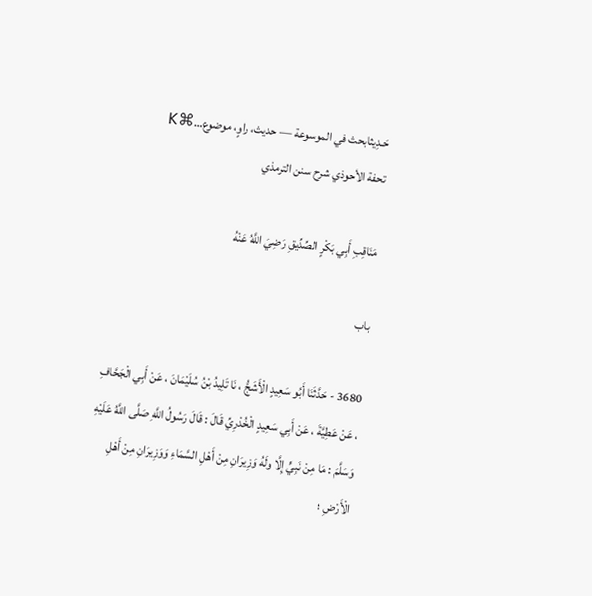حَـدِيثابحث في الموسوعة — حديث، راوٍ، موضوع…⌘K
تحفة الأحوذي شرح سنن الترمذي

مَنَاقِبِ أَبِي بَكْرٍ الصِّدِّيقِ رَضِيَ اللَّهُ عَنْهُ

باب

3680 - حَدَّثَنَا أَبُو سَعِيدٍ الْأَشَجُّ ، نَا تَلِيدُ بْنُ سُلَيْمَانَ ، عَنْ أَبِي الْجَحَّافِ ، عَنْ عَطِيَّةَ ، عَنْ أَبِي سَعِيدٍ الْخُدْرِيِّ قَالَ : قَالَ رَسُولُ اللَّهِ صَلَّى اللَّهُ عَلَيْهِ وَسَلَّمَ : مَا مِنْ نَبِيٍّ إِلَّا ولَهُ وَزِيرَانِ مِنْ أَهْلِ السَّمَاءِ وَوَزِيرَانِ مِنْ أَهْلِ الْأَرْضِ ؛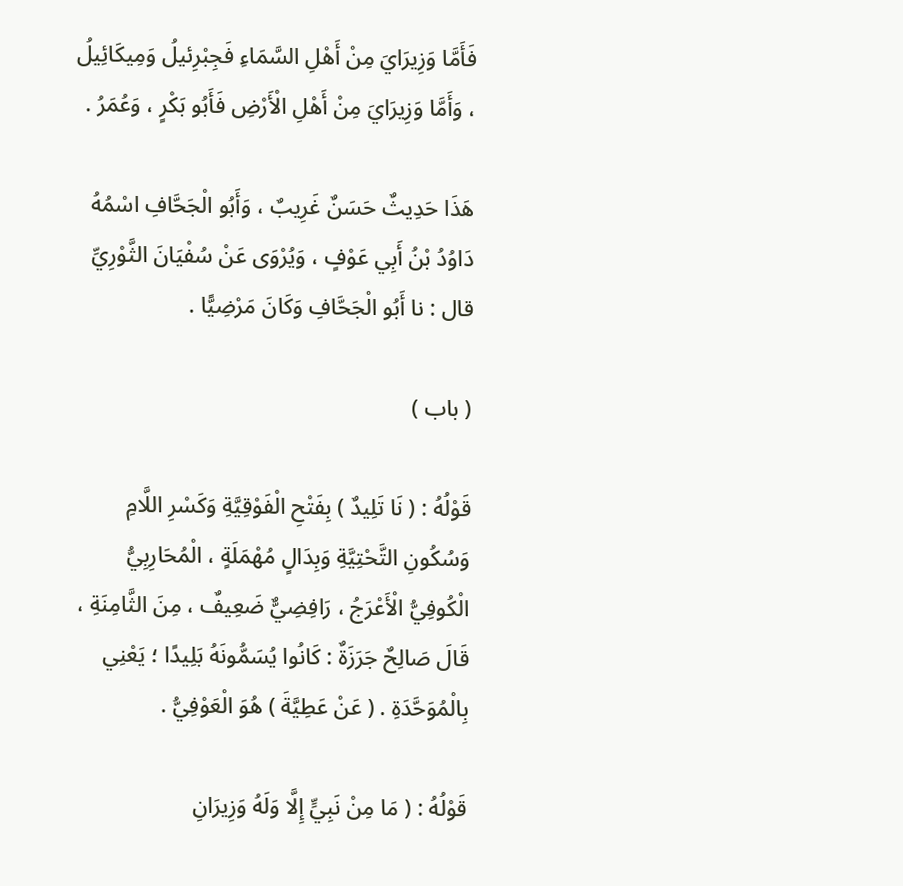فَأَمَّا وَزِيرَايَ مِنْ أَهْلِ السَّمَاءِ فَجِبْرِئيلُ وَمِيكَائِيلُ ، وَأَمَّا وَزِيرَايَ مِنْ أَهْلِ الْأَرْضِ فَأَبُو بَكْرٍ ، وَعُمَرُ .

هَذَا حَدِيثٌ حَسَنٌ غَرِيبٌ ، وَأَبُو الْجَحَّافِ اسْمُهُ دَاوُدُ بْنُ أَبِي عَوْفٍ ، وَيُرْوَى عَنْ سُفْيَانَ الثَّوْرِيِّ قال : نا أَبُو الْجَحَّافِ وَكَانَ مَرْضِيًّا .

( باب )

قَوْلُهُ : ( نَا تَلِيدٌ ) بِفَتْحِ الْفَوْقِيَّةِ وَكَسْرِ اللَّامِ وَسُكُونِ التَّحْتِيَّةِ وَبِدَالٍ مُهْمَلَةٍ ، الْمُحَارِبِيُّ الْكُوفِيُّ الْأَعْرَجُ ، رَافِضِيٌّ ضَعِيفٌ ، مِنَ الثَّامِنَةِ ، قَالَ صَالِحٌ جَرَزَةٌ : كَانُوا يُسَمُّونَهُ بَلِيدًا ؛ يَعْنِي بِالْمُوَحَّدَةِ . ( عَنْ عَطِيَّةَ ) هُوَ الْعَوْفِيُّ .

قَوْلُهُ : ( مَا مِنْ نَبِيٍّ إِلَّا وَلَهُ وَزِيرَانِ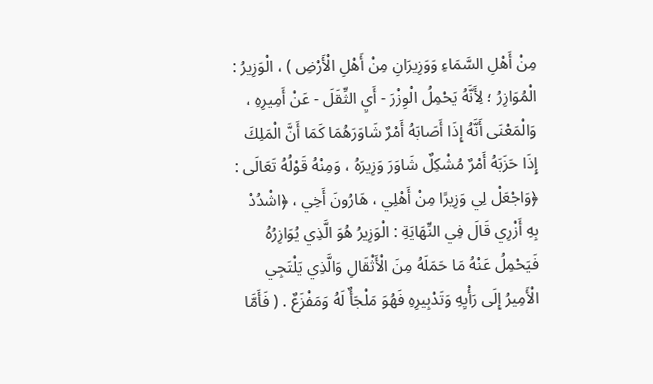مِنْ أَهْلِ السَّمَاءِ وَوَزِيرَانِ مِنْ أَهْلِ الْأَرْضِ ) ، الْوَزِيرُ : الْمُوَازِرُ ؛ لِأَنَّهُ يَحْمِلُ الْوِزْرَ - أَيِ الثِّقَلَ - عَنْ أَمِيرِهِ ، وَالْمَعْنَى أَنَّهُ إِذَا أَصَابَهُ أَمْرٌ شَاوَرَهُمَا كَمَا أَنَّ الْمَلِكَ إِذَا حَزَبَهُ أَمْرٌ مُشْكِلٌ شَاوَرَ وَزِيرَهُ ، وَمِنْهُ قَوْلُهُ تَعَالَى : ﴿وَاجْعَلْ لِي وَزِيرًا مِنْ أَهْلِي ، هَارُونَ أَخِي ، ﴿اشْدُدْ بِهِ أَزْرِي قَالَ فِي النِّهَايَةِ : الْوَزِيرُ هُوَ الَّذِي يُوَازِرُهُ فَيَحْمِلُ عَنْهُ مَا حَمَلَهُ مِنَ الْأَثْقَالِ وَالَّذِي يَلْتَجِي الْأَمِيرُ إِلَى رَأْيِهِ وَتَدْبِيرِهِ فَهُوَ مَلْجَأٌ لَهُ وَمَفْزَعٌ . ( فَأَمَّا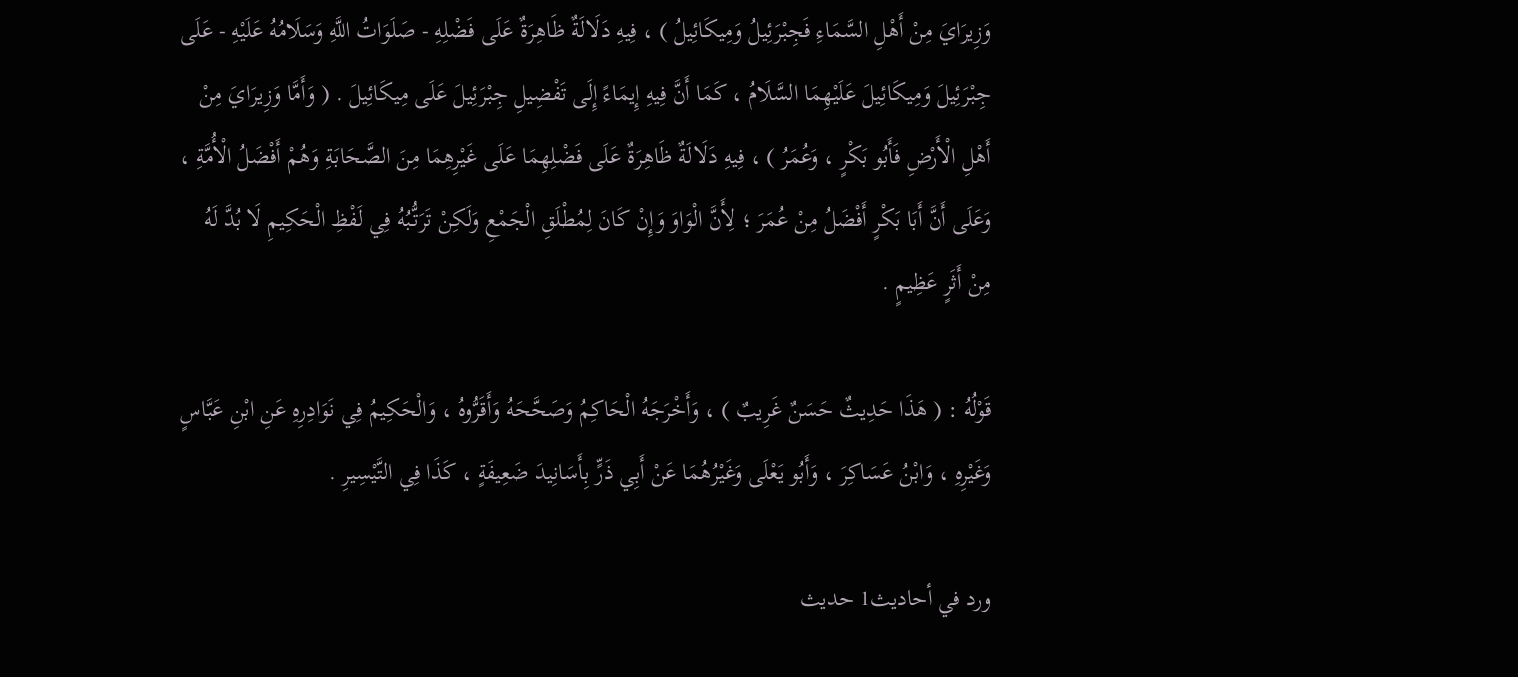وَزِيرَايَ مِنْ أَهْلِ السَّمَاءِ فَجِبْرَئِيلُ وَمِيكَائِيلُ ) ، فِيهِ دَلَالَةٌ ظَاهِرَةٌ عَلَى فَضْلِهِ - صَلَوَاتُ اللَّهِ وَسَلَامُهُ عَلَيْهِ - عَلَى جِبْرَئِيلَ وَمِيكَائِيلَ عَلَيْهِمَا السَّلَامُ ، كَمَا أَنَّ فِيهِ إِيمَاءً إِلَى تَفْضِيلِ جِبْرَئِيلَ عَلَى مِيكَائِيلَ . ( وَأَمَّا وَزِيرَايَ مِنْ أَهْلِ الْأَرْضِ فَأَبُو بَكْرٍ ، وَعُمَرُ ) ، فِيهِ دَلَالَةٌ ظَاهِرَةٌ عَلَى فَضْلِهِمَا عَلَى غَيْرِهِمَا مِنَ الصَّحَابَةِ وَهُمْ أَفْضَلُ الْأُمَّةِ ، وَعَلَى أَنَّ أَبَا بَكْرٍ أَفْضَلُ مِنْ عُمَرَ ؛ لِأَنَّ الْوَاوَ وَإِنْ كَانَ لِمُطْلَقِ الْجَمْعِ وَلَكِنْ تَرَتُّبُهُ فِي لَفْظِ الْحَكِيمِ لَا بُدَّ لَهُ مِنْ أَثَرٍ عَظِيمٍ .

قَوْلُهُ : ( هَذَا حَدِيثٌ حَسَنٌ غَرِيبٌ ) ، وَأَخْرَجَهُ الْحَاكِمُ وَصَحَّحَهُ وَأَقَرُّوهُ ، وَالْحَكِيمُ فِي نَوَادِرِهِ عَنِ ابْنِ عَبَّاسٍ وَغَيْرِهِ ، وَابْنُ عَسَاكِرَ ، وَأَبُو يَعْلَى وَغَيْرُهُمَا عَنْ أَبِي ذَرٍّ بِأَسَانِيدَ ضَعِيفَةٍ ، كَذَا فِي التَّيْسِيرِ .

ورد في أحاديث1 حديث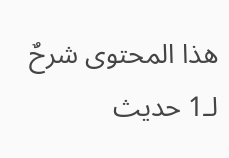هذا المحتوى شرحٌ لـ1 حديث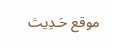موقع حَـدِيث